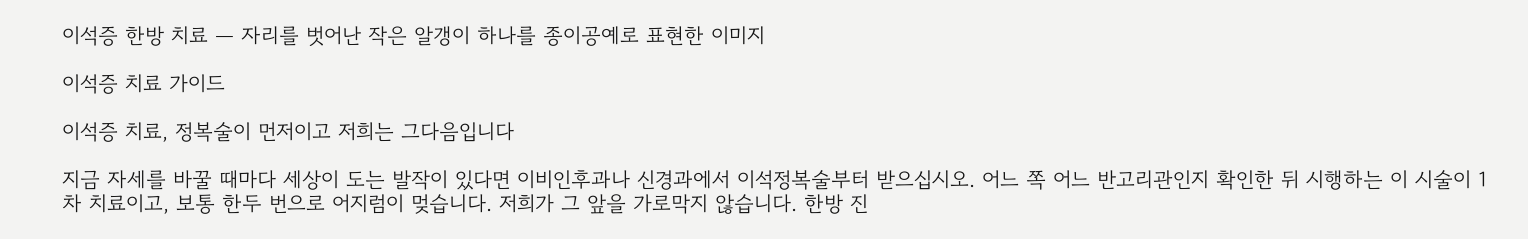이석증 한방 치료 — 자리를 벗어난 작은 알갱이 하나를 종이공예로 표현한 이미지

이석증 치료 가이드

이석증 치료, 정복술이 먼저이고 저희는 그다음입니다

지금 자세를 바꿀 때마다 세상이 도는 발작이 있다면 이비인후과나 신경과에서 이석정복술부터 받으십시오. 어느 쪽 어느 반고리관인지 확인한 뒤 시행하는 이 시술이 1차 치료이고, 보통 한두 번으로 어지럼이 멎습니다. 저희가 그 앞을 가로막지 않습니다. 한방 진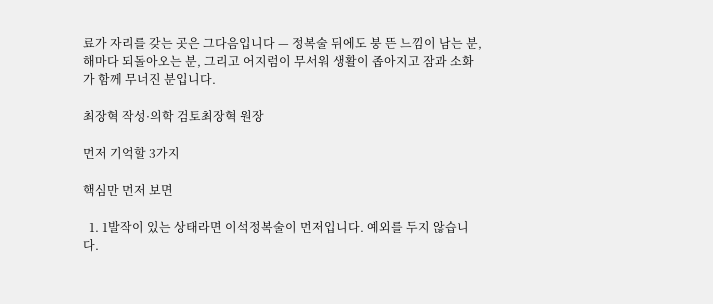료가 자리를 갖는 곳은 그다음입니다 — 정복술 뒤에도 붕 뜬 느낌이 남는 분, 해마다 되돌아오는 분, 그리고 어지럼이 무서워 생활이 좁아지고 잠과 소화가 함께 무너진 분입니다.

최장혁 작성·의학 검토최장혁 원장

먼저 기억할 3가지

핵심만 먼저 보면

  1. 1발작이 있는 상태라면 이석정복술이 먼저입니다. 예외를 두지 않습니다.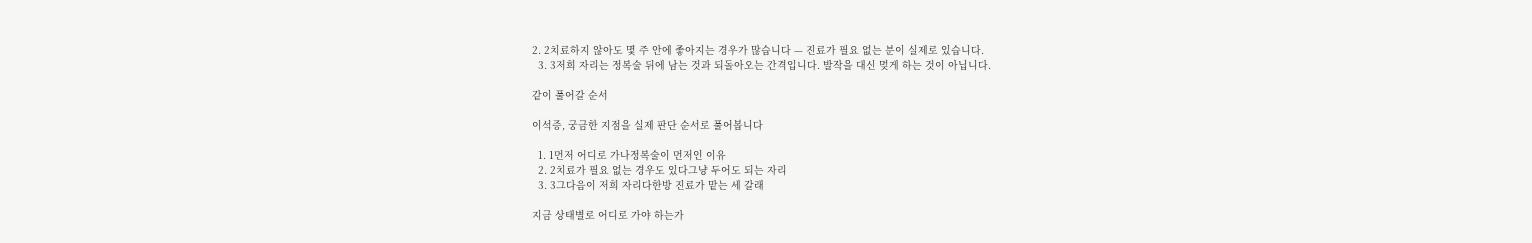2. 2치료하지 않아도 몇 주 안에 좋아지는 경우가 많습니다 — 진료가 필요 없는 분이 실제로 있습니다.
  3. 3저희 자리는 정복술 뒤에 남는 것과 되돌아오는 간격입니다. 발작을 대신 멎게 하는 것이 아닙니다.

같이 풀어갈 순서

이석증, 궁금한 지점을 실제 판단 순서로 풀어봅니다

  1. 1먼저 어디로 가나정복술이 먼저인 이유
  2. 2치료가 필요 없는 경우도 있다그냥 두어도 되는 자리
  3. 3그다음이 저희 자리다한방 진료가 맡는 세 갈래

지금 상태별로 어디로 가야 하는가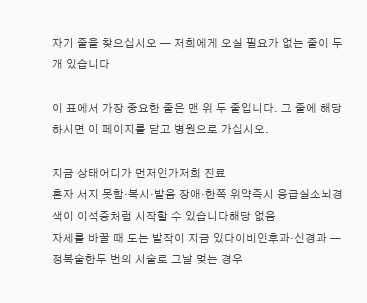자기 줄을 찾으십시오 — 저희에게 오실 필요가 없는 줄이 두 개 있습니다

이 표에서 가장 중요한 줄은 맨 위 두 줄입니다. 그 줄에 해당하시면 이 페이지를 닫고 병원으로 가십시오.

지금 상태어디가 먼저인가저희 진료
혼자 서지 못함·복시·발음 장애·한쪽 위약즉시 응급실소뇌경색이 이석증처럼 시작할 수 있습니다해당 없음
자세를 바꿀 때 도는 발작이 지금 있다이비인후과·신경과 — 정복술한두 번의 시술로 그날 멎는 경우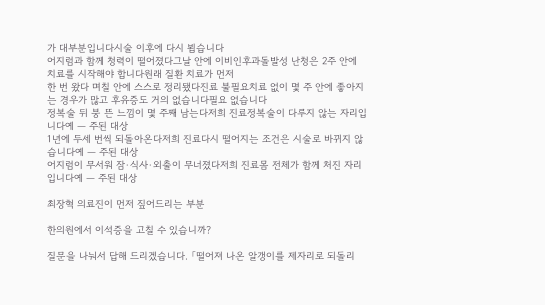가 대부분입니다시술 이후에 다시 뵙습니다
어지럼과 함께 청력이 떨어졌다그날 안에 이비인후과돌발성 난청은 2주 안에 치료를 시작해야 합니다원래 질환 치료가 먼저
한 번 왔다 며칠 안에 스스로 정리됐다진료 불필요치료 없이 몇 주 안에 좋아지는 경우가 많고 후유증도 거의 없습니다필요 없습니다
정복술 뒤 붕 뜬 느낌이 몇 주째 남는다저희 진료정복술이 다루지 않는 자리입니다예 — 주된 대상
1년에 두세 번씩 되돌아온다저희 진료다시 떨어지는 조건은 시술로 바뀌지 않습니다예 — 주된 대상
어지럼이 무서워 잠·식사·외출이 무너졌다저희 진료몸 전체가 함께 처진 자리입니다예 — 주된 대상

최장혁 의료진이 먼저 짚어드리는 부분

한의원에서 이석증을 고칠 수 있습니까?

질문을 나눠서 답해 드리겠습니다. 「떨어져 나온 알갱이를 제자리로 되돌리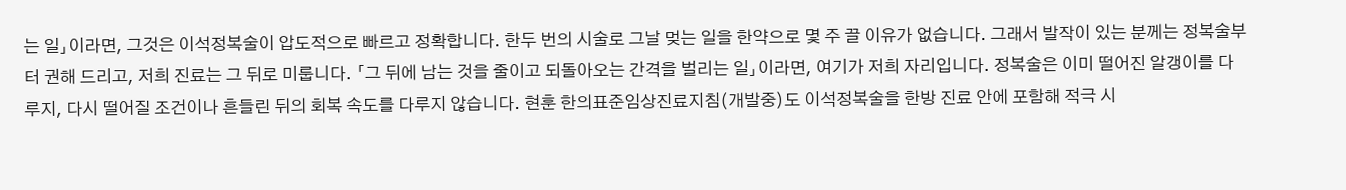는 일」이라면, 그것은 이석정복술이 압도적으로 빠르고 정확합니다. 한두 번의 시술로 그날 멎는 일을 한약으로 몇 주 끌 이유가 없습니다. 그래서 발작이 있는 분께는 정복술부터 권해 드리고, 저희 진료는 그 뒤로 미룹니다. 「그 뒤에 남는 것을 줄이고 되돌아오는 간격을 벌리는 일」이라면, 여기가 저희 자리입니다. 정복술은 이미 떨어진 알갱이를 다루지, 다시 떨어질 조건이나 흔들린 뒤의 회복 속도를 다루지 않습니다. 현훈 한의표준임상진료지침(개발중)도 이석정복술을 한방 진료 안에 포함해 적극 시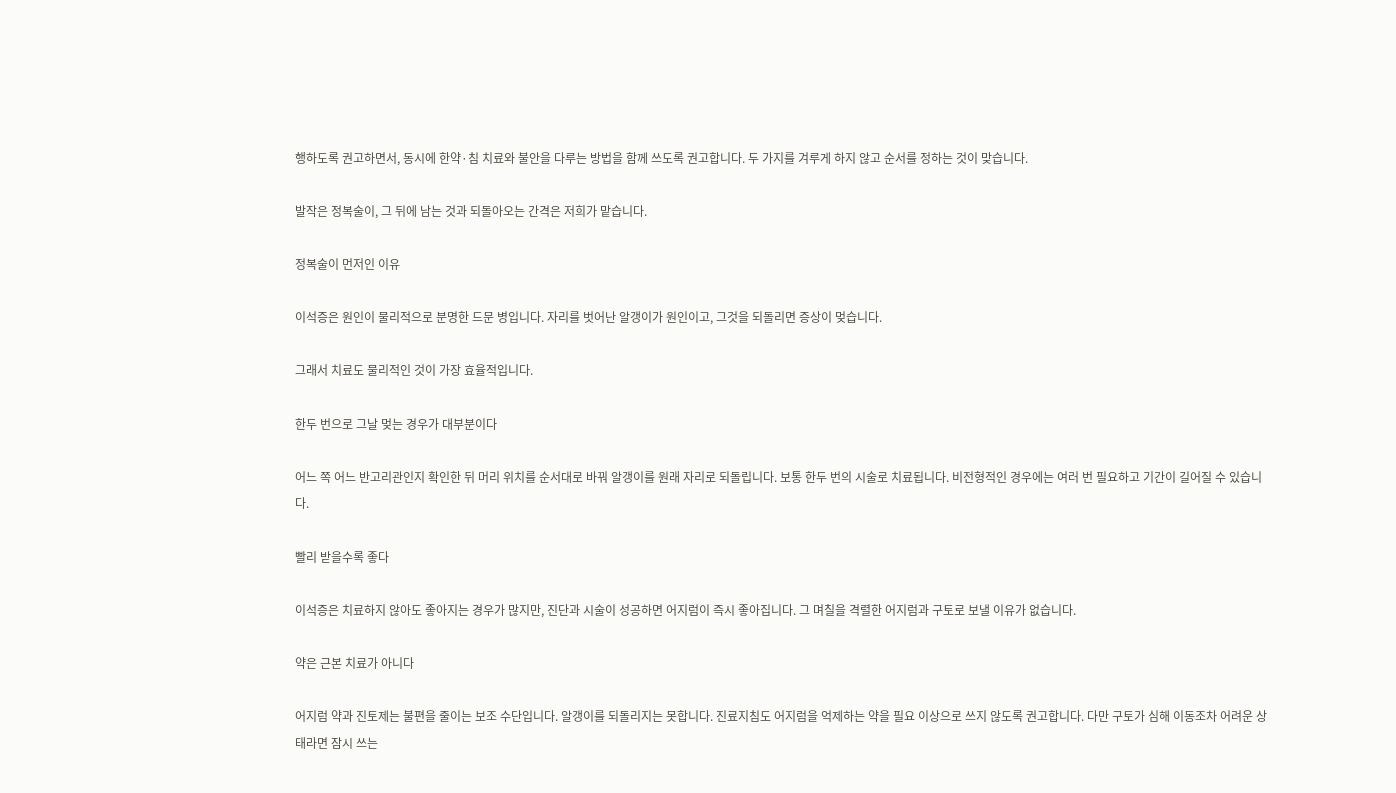행하도록 권고하면서, 동시에 한약·침 치료와 불안을 다루는 방법을 함께 쓰도록 권고합니다. 두 가지를 겨루게 하지 않고 순서를 정하는 것이 맞습니다.

발작은 정복술이, 그 뒤에 남는 것과 되돌아오는 간격은 저희가 맡습니다.

정복술이 먼저인 이유

이석증은 원인이 물리적으로 분명한 드문 병입니다. 자리를 벗어난 알갱이가 원인이고, 그것을 되돌리면 증상이 멎습니다.

그래서 치료도 물리적인 것이 가장 효율적입니다.

한두 번으로 그날 멎는 경우가 대부분이다

어느 쪽 어느 반고리관인지 확인한 뒤 머리 위치를 순서대로 바꿔 알갱이를 원래 자리로 되돌립니다. 보통 한두 번의 시술로 치료됩니다. 비전형적인 경우에는 여러 번 필요하고 기간이 길어질 수 있습니다.

빨리 받을수록 좋다

이석증은 치료하지 않아도 좋아지는 경우가 많지만, 진단과 시술이 성공하면 어지럼이 즉시 좋아집니다. 그 며칠을 격렬한 어지럼과 구토로 보낼 이유가 없습니다.

약은 근본 치료가 아니다

어지럼 약과 진토제는 불편을 줄이는 보조 수단입니다. 알갱이를 되돌리지는 못합니다. 진료지침도 어지럼을 억제하는 약을 필요 이상으로 쓰지 않도록 권고합니다. 다만 구토가 심해 이동조차 어려운 상태라면 잠시 쓰는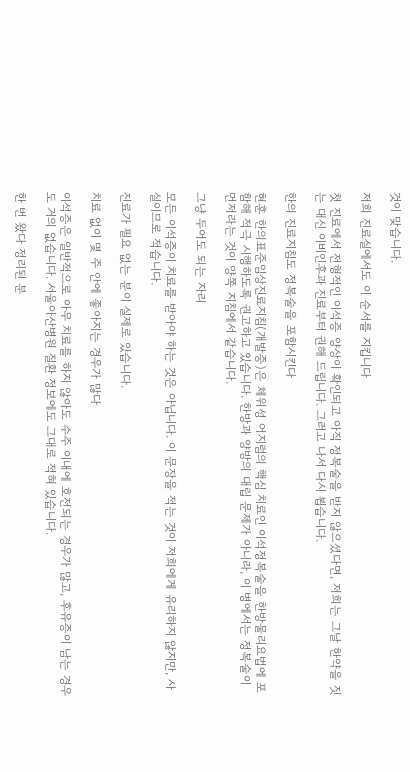것이 맞습니다.

저희 진료실에서도 이 순서를 지킵니다

첫 진료에서 전형적인 이석증 양상이 확인되고 아직 정복술을 받지 않으셨다면, 저희는 그날 한약을 짓는 대신 이비인후과 진료부터 권해 드립니다. 그러고 나서 다시 뵙습니다.

한의 진료지침도 정복술을 포함시킨다

현훈 한의표준임상진료지침(개발중)은 체위성 어지럼의 핵심 치료인 이석정복술을 한방물리요법에 포함해 적극 시행하도록 권고하고 있습니다. 한방과 양방의 대립 문제가 아니라, 이 병에서는 정복술이 먼저라는 것이 양쪽 지침에서 같습니다.

그냥 두어도 되는 자리

모든 이석증이 치료를 받아야 하는 것은 아닙니다. 이 문장을 적는 것이 저희에게 유리하지 않지만, 사실이므로 적습니다.

진료가 필요 없는 분이 실제로 있습니다.

치료 없이 몇 주 안에 좋아지는 경우가 많다

이석증은 일반적으로 아무 치료를 하지 않아도 수주 이내에 호전되는 경우가 많고, 후유증이 남는 경우도 거의 없습니다. 서울아산병원 질환 정보에도 그대로 적혀 있습니다.

한 번 왔다 정리된 분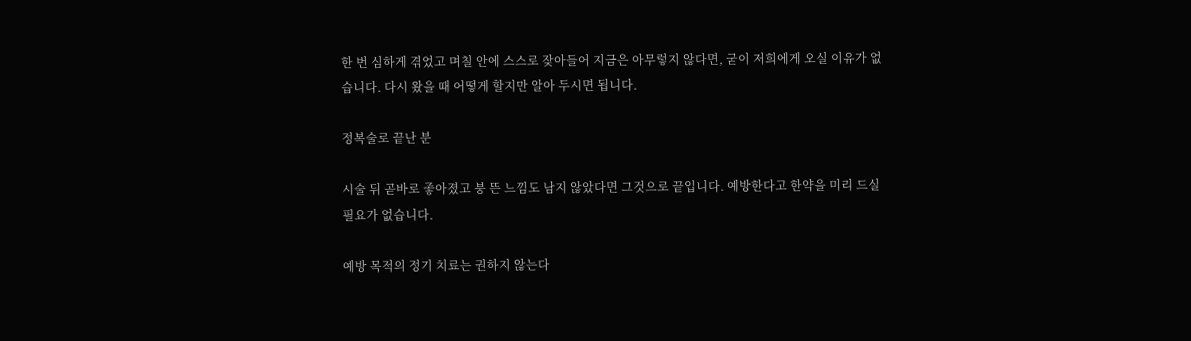한 번 심하게 겪었고 며칠 안에 스스로 잦아들어 지금은 아무렇지 않다면, 굳이 저희에게 오실 이유가 없습니다. 다시 왔을 때 어떻게 할지만 알아 두시면 됩니다.

정복술로 끝난 분

시술 뒤 곧바로 좋아졌고 붕 뜬 느낌도 남지 않았다면 그것으로 끝입니다. 예방한다고 한약을 미리 드실 필요가 없습니다.

예방 목적의 정기 치료는 권하지 않는다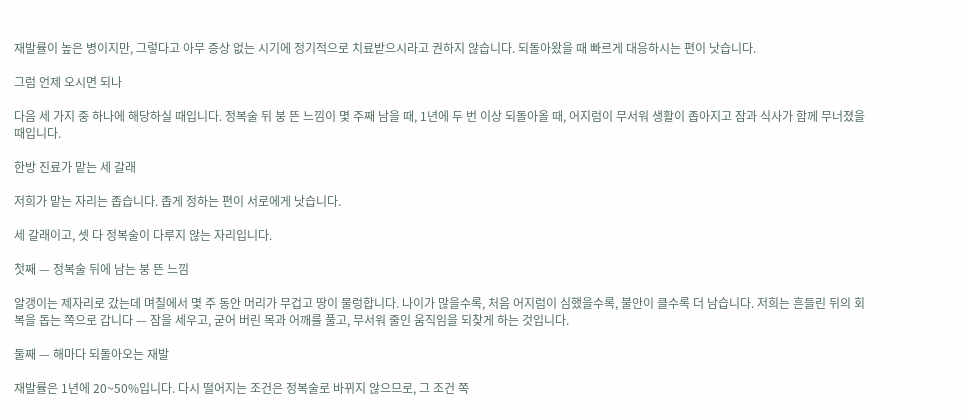재발률이 높은 병이지만, 그렇다고 아무 증상 없는 시기에 정기적으로 치료받으시라고 권하지 않습니다. 되돌아왔을 때 빠르게 대응하시는 편이 낫습니다.

그럼 언제 오시면 되나

다음 세 가지 중 하나에 해당하실 때입니다. 정복술 뒤 붕 뜬 느낌이 몇 주째 남을 때, 1년에 두 번 이상 되돌아올 때, 어지럼이 무서워 생활이 좁아지고 잠과 식사가 함께 무너졌을 때입니다.

한방 진료가 맡는 세 갈래

저희가 맡는 자리는 좁습니다. 좁게 정하는 편이 서로에게 낫습니다.

세 갈래이고, 셋 다 정복술이 다루지 않는 자리입니다.

첫째 — 정복술 뒤에 남는 붕 뜬 느낌

알갱이는 제자리로 갔는데 며칠에서 몇 주 동안 머리가 무겁고 땅이 물렁합니다. 나이가 많을수록, 처음 어지럼이 심했을수록, 불안이 클수록 더 남습니다. 저희는 흔들린 뒤의 회복을 돕는 쪽으로 갑니다 — 잠을 세우고, 굳어 버린 목과 어깨를 풀고, 무서워 줄인 움직임을 되찾게 하는 것입니다.

둘째 — 해마다 되돌아오는 재발

재발률은 1년에 20~50%입니다. 다시 떨어지는 조건은 정복술로 바뀌지 않으므로, 그 조건 쪽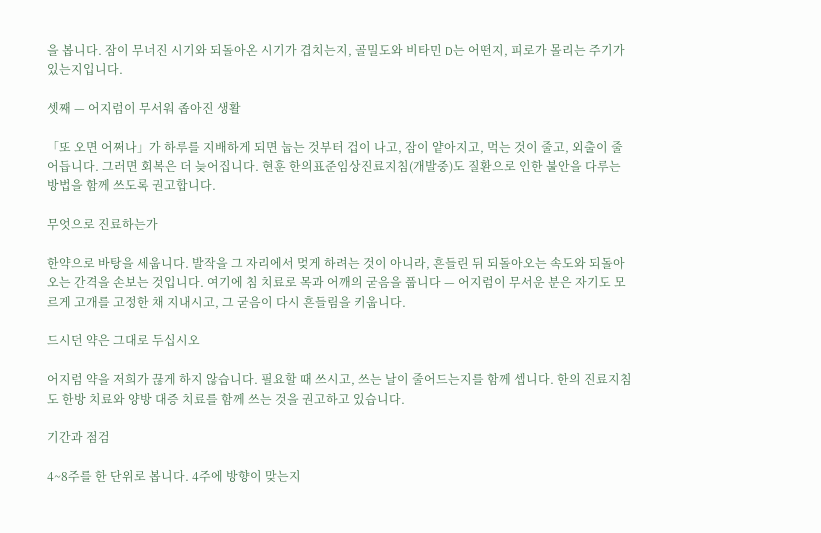을 봅니다. 잠이 무너진 시기와 되돌아온 시기가 겹치는지, 골밀도와 비타민 D는 어떤지, 피로가 몰리는 주기가 있는지입니다.

셋째 — 어지럼이 무서워 좁아진 생활

「또 오면 어쩌나」가 하루를 지배하게 되면 눕는 것부터 겁이 나고, 잠이 얕아지고, 먹는 것이 줄고, 외출이 줄어듭니다. 그러면 회복은 더 늦어집니다. 현훈 한의표준임상진료지침(개발중)도 질환으로 인한 불안을 다루는 방법을 함께 쓰도록 권고합니다.

무엇으로 진료하는가

한약으로 바탕을 세웁니다. 발작을 그 자리에서 멎게 하려는 것이 아니라, 흔들린 뒤 되돌아오는 속도와 되돌아오는 간격을 손보는 것입니다. 여기에 침 치료로 목과 어깨의 굳음을 풉니다 — 어지럼이 무서운 분은 자기도 모르게 고개를 고정한 채 지내시고, 그 굳음이 다시 흔들림을 키웁니다.

드시던 약은 그대로 두십시오

어지럼 약을 저희가 끊게 하지 않습니다. 필요할 때 쓰시고, 쓰는 날이 줄어드는지를 함께 셉니다. 한의 진료지침도 한방 치료와 양방 대증 치료를 함께 쓰는 것을 권고하고 있습니다.

기간과 점검

4~8주를 한 단위로 봅니다. 4주에 방향이 맞는지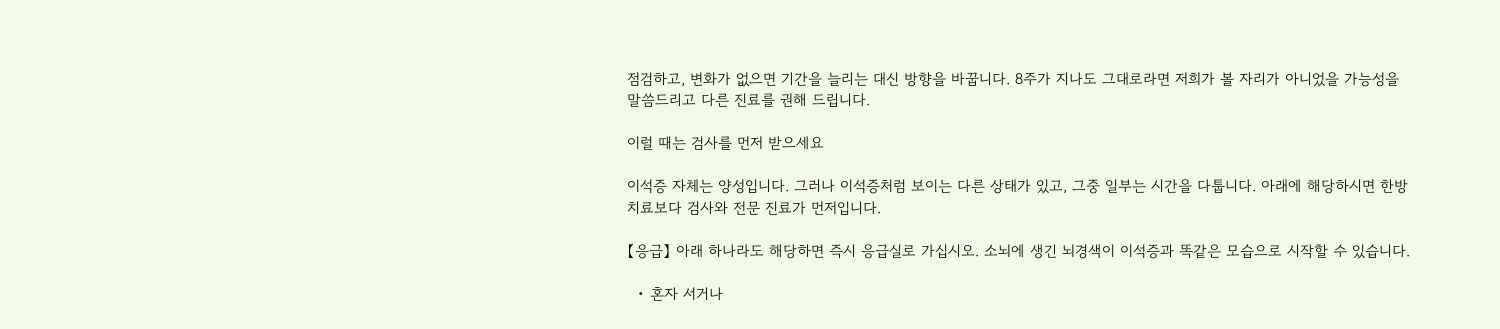점검하고, 변화가 없으면 기간을 늘리는 대신 방향을 바꿉니다. 8주가 지나도 그대로라면 저희가 볼 자리가 아니었을 가능성을 말씀드리고 다른 진료를 권해 드립니다.

이럴 때는 검사를 먼저 받으세요

이석증 자체는 양성입니다. 그러나 이석증처럼 보이는 다른 상태가 있고, 그중 일부는 시간을 다툽니다. 아래에 해당하시면 한방 치료보다 검사와 전문 진료가 먼저입니다.

【응급】 아래 하나라도 해당하면 즉시 응급실로 가십시오. 소뇌에 생긴 뇌경색이 이석증과 똑같은 모습으로 시작할 수 있습니다.

  • 혼자 서거나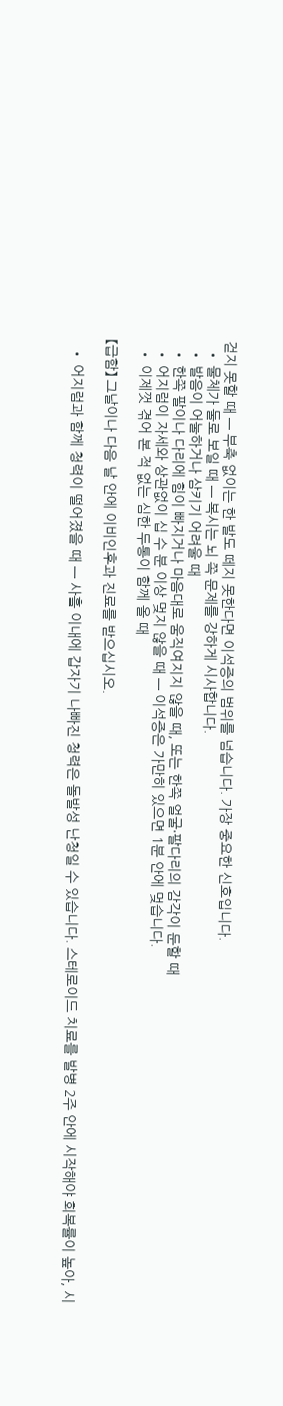걷지 못할 때 — 부축 없이는 한 발도 떼지 못한다면 이석증의 범위를 넘습니다. 가장 중요한 신호입니다.
  • 물체가 둘로 보일 때 — 복시는 뇌 쪽 문제를 강하게 시사합니다.
  • 발음이 어눌하거나 삼키기 어려울 때
  • 한쪽 팔이나 다리에 힘이 빠지거나 마음대로 움직여지지 않을 때, 또는 한쪽 얼굴·팔다리의 감각이 둔할 때
  • 어지럼이 자세와 상관없이 십 수 분 이상 멎지 않을 때 — 이석증은 가만히 있으면 1분 안에 멎습니다.
  • 이제껏 겪어 본 적 없는 심한 두통이 함께 올 때

【급함】 그날이나 다음 날 안에 이비인후과 진료를 받으십시오.

  • 어지럼과 함께 청력이 떨어졌을 때 — 사흘 이내에 갑자기 나빠진 청력은 돌발성 난청일 수 있습니다. 스테로이드 치료를 발병 2주 안에 시작해야 회복률이 높아, 시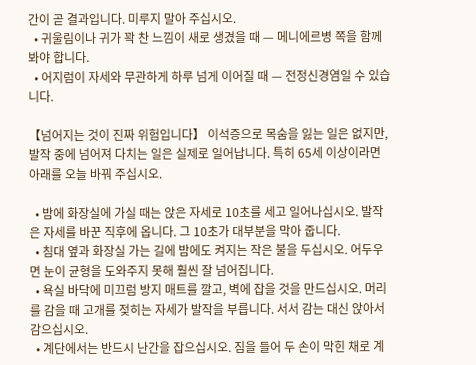간이 곧 결과입니다. 미루지 말아 주십시오.
  • 귀울림이나 귀가 꽉 찬 느낌이 새로 생겼을 때 — 메니에르병 쪽을 함께 봐야 합니다.
  • 어지럼이 자세와 무관하게 하루 넘게 이어질 때 — 전정신경염일 수 있습니다.

【넘어지는 것이 진짜 위험입니다】 이석증으로 목숨을 잃는 일은 없지만, 발작 중에 넘어져 다치는 일은 실제로 일어납니다. 특히 65세 이상이라면 아래를 오늘 바꿔 주십시오.

  • 밤에 화장실에 가실 때는 앉은 자세로 10초를 세고 일어나십시오. 발작은 자세를 바꾼 직후에 옵니다. 그 10초가 대부분을 막아 줍니다.
  • 침대 옆과 화장실 가는 길에 밤에도 켜지는 작은 불을 두십시오. 어두우면 눈이 균형을 도와주지 못해 훨씬 잘 넘어집니다.
  • 욕실 바닥에 미끄럼 방지 매트를 깔고, 벽에 잡을 것을 만드십시오. 머리를 감을 때 고개를 젖히는 자세가 발작을 부릅니다. 서서 감는 대신 앉아서 감으십시오.
  • 계단에서는 반드시 난간을 잡으십시오. 짐을 들어 두 손이 막힌 채로 계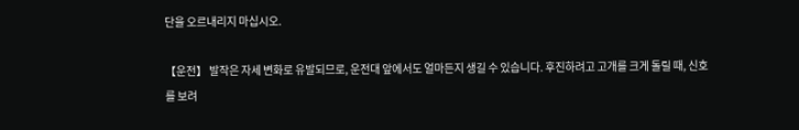단을 오르내리지 마십시오.

【운전】 발작은 자세 변화로 유발되므로, 운전대 앞에서도 얼마든지 생길 수 있습니다. 후진하려고 고개를 크게 돌릴 때, 신호를 보려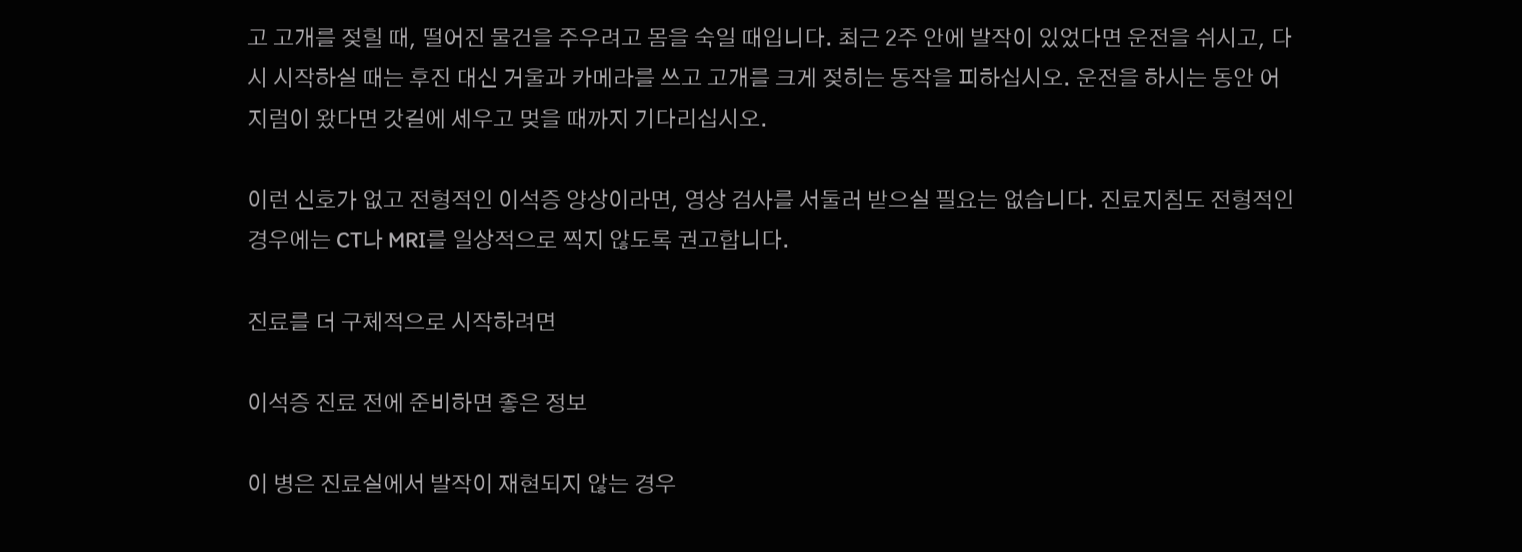고 고개를 젖힐 때, 떨어진 물건을 주우려고 몸을 숙일 때입니다. 최근 2주 안에 발작이 있었다면 운전을 쉬시고, 다시 시작하실 때는 후진 대신 거울과 카메라를 쓰고 고개를 크게 젖히는 동작을 피하십시오. 운전을 하시는 동안 어지럼이 왔다면 갓길에 세우고 멎을 때까지 기다리십시오.

이런 신호가 없고 전형적인 이석증 양상이라면, 영상 검사를 서둘러 받으실 필요는 없습니다. 진료지침도 전형적인 경우에는 CT나 MRI를 일상적으로 찍지 않도록 권고합니다.

진료를 더 구체적으로 시작하려면

이석증 진료 전에 준비하면 좋은 정보

이 병은 진료실에서 발작이 재현되지 않는 경우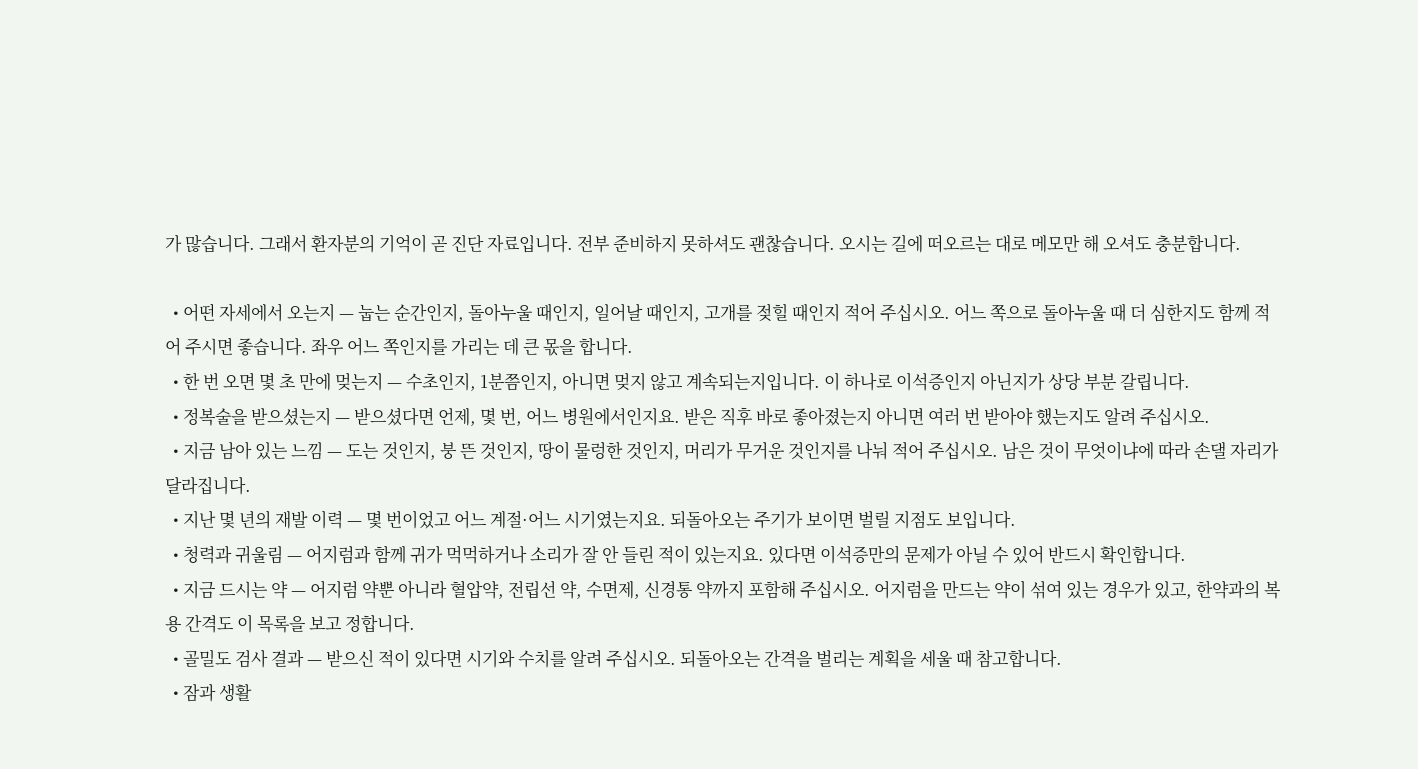가 많습니다. 그래서 환자분의 기억이 곧 진단 자료입니다. 전부 준비하지 못하셔도 괜찮습니다. 오시는 길에 떠오르는 대로 메모만 해 오셔도 충분합니다.

  • 어떤 자세에서 오는지 — 눕는 순간인지, 돌아누울 때인지, 일어날 때인지, 고개를 젖힐 때인지 적어 주십시오. 어느 쪽으로 돌아누울 때 더 심한지도 함께 적어 주시면 좋습니다. 좌우 어느 쪽인지를 가리는 데 큰 몫을 합니다.
  • 한 번 오면 몇 초 만에 멎는지 — 수초인지, 1분쯤인지, 아니면 멎지 않고 계속되는지입니다. 이 하나로 이석증인지 아닌지가 상당 부분 갈립니다.
  • 정복술을 받으셨는지 — 받으셨다면 언제, 몇 번, 어느 병원에서인지요. 받은 직후 바로 좋아졌는지 아니면 여러 번 받아야 했는지도 알려 주십시오.
  • 지금 남아 있는 느낌 — 도는 것인지, 붕 뜬 것인지, 땅이 물렁한 것인지, 머리가 무거운 것인지를 나눠 적어 주십시오. 남은 것이 무엇이냐에 따라 손댈 자리가 달라집니다.
  • 지난 몇 년의 재발 이력 — 몇 번이었고 어느 계절·어느 시기였는지요. 되돌아오는 주기가 보이면 벌릴 지점도 보입니다.
  • 청력과 귀울림 — 어지럼과 함께 귀가 먹먹하거나 소리가 잘 안 들린 적이 있는지요. 있다면 이석증만의 문제가 아닐 수 있어 반드시 확인합니다.
  • 지금 드시는 약 — 어지럼 약뿐 아니라 혈압약, 전립선 약, 수면제, 신경통 약까지 포함해 주십시오. 어지럼을 만드는 약이 섞여 있는 경우가 있고, 한약과의 복용 간격도 이 목록을 보고 정합니다.
  • 골밀도 검사 결과 — 받으신 적이 있다면 시기와 수치를 알려 주십시오. 되돌아오는 간격을 벌리는 계획을 세울 때 참고합니다.
  • 잠과 생활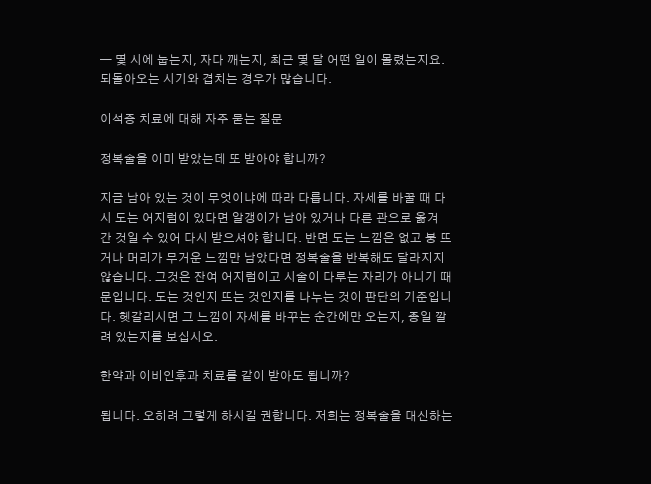— 몇 시에 눕는지, 자다 깨는지, 최근 몇 달 어떤 일이 몰렸는지요. 되돌아오는 시기와 겹치는 경우가 많습니다.

이석증 치료에 대해 자주 묻는 질문

정복술을 이미 받았는데 또 받아야 합니까?

지금 남아 있는 것이 무엇이냐에 따라 다릅니다. 자세를 바꿀 때 다시 도는 어지럼이 있다면 알갱이가 남아 있거나 다른 관으로 옮겨 간 것일 수 있어 다시 받으셔야 합니다. 반면 도는 느낌은 없고 붕 뜨거나 머리가 무거운 느낌만 남았다면 정복술을 반복해도 달라지지 않습니다. 그것은 잔여 어지럼이고 시술이 다루는 자리가 아니기 때문입니다. 도는 것인지 뜨는 것인지를 나누는 것이 판단의 기준입니다. 헷갈리시면 그 느낌이 자세를 바꾸는 순간에만 오는지, 종일 깔려 있는지를 보십시오.

한약과 이비인후과 치료를 같이 받아도 됩니까?

됩니다. 오히려 그렇게 하시길 권합니다. 저희는 정복술을 대신하는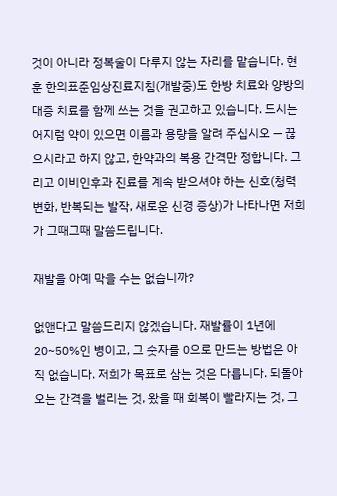것이 아니라 정복술이 다루지 않는 자리를 맡습니다. 현훈 한의표준임상진료지침(개발중)도 한방 치료와 양방의 대증 치료를 함께 쓰는 것을 권고하고 있습니다. 드시는 어지럼 약이 있으면 이름과 용량을 알려 주십시오 — 끊으시라고 하지 않고, 한약과의 복용 간격만 정합니다. 그리고 이비인후과 진료를 계속 받으셔야 하는 신호(청력 변화, 반복되는 발작, 새로운 신경 증상)가 나타나면 저희가 그때그때 말씀드립니다.

재발을 아예 막을 수는 없습니까?

없앤다고 말씀드리지 않겠습니다. 재발률이 1년에 20~50%인 병이고, 그 숫자를 0으로 만드는 방법은 아직 없습니다. 저희가 목표로 삼는 것은 다릅니다. 되돌아오는 간격을 벌리는 것, 왔을 때 회복이 빨라지는 것, 그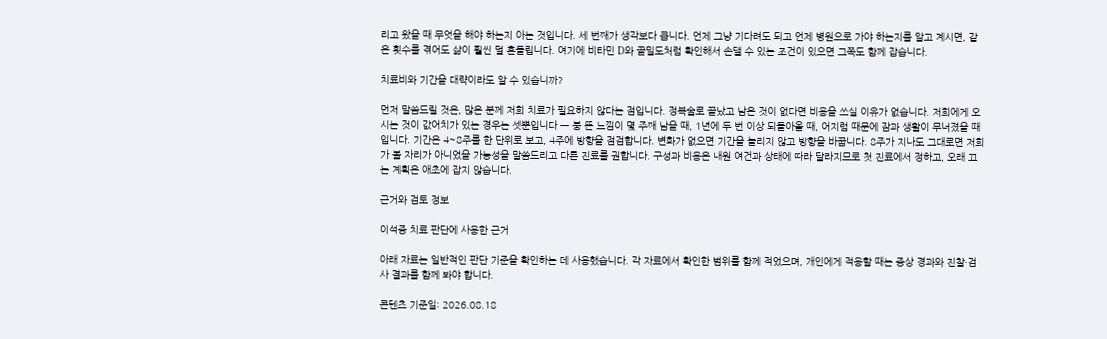리고 왔을 때 무엇을 해야 하는지 아는 것입니다. 세 번째가 생각보다 큽니다. 언제 그냥 기다려도 되고 언제 병원으로 가야 하는지를 알고 계시면, 같은 횟수를 겪어도 삶이 훨씬 덜 흔들립니다. 여기에 비타민 D와 골밀도처럼 확인해서 손댈 수 있는 조건이 있으면 그쪽도 함께 잡습니다.

치료비와 기간을 대략이라도 알 수 있습니까?

먼저 말씀드릴 것은, 많은 분께 저희 치료가 필요하지 않다는 점입니다. 정복술로 끝났고 남은 것이 없다면 비용을 쓰실 이유가 없습니다. 저희에게 오시는 것이 값어치가 있는 경우는 셋뿐입니다 — 붕 뜬 느낌이 몇 주째 남을 때, 1년에 두 번 이상 되돌아올 때, 어지럼 때문에 잠과 생활이 무너졌을 때입니다. 기간은 4~8주를 한 단위로 보고, 4주에 방향을 점검합니다. 변화가 없으면 기간을 늘리지 않고 방향을 바꿉니다. 8주가 지나도 그대로면 저희가 볼 자리가 아니었을 가능성을 말씀드리고 다른 진료를 권합니다. 구성과 비용은 내원 여건과 상태에 따라 달라지므로 첫 진료에서 정하고, 오래 끄는 계획은 애초에 잡지 않습니다.

근거와 검토 정보

이석증 치료 판단에 사용한 근거

아래 자료는 일반적인 판단 기준을 확인하는 데 사용했습니다. 각 자료에서 확인한 범위를 함께 적었으며, 개인에게 적용할 때는 증상 경과와 진찰·검사 결과를 함께 봐야 합니다.

콘텐츠 기준일: 2026.08.18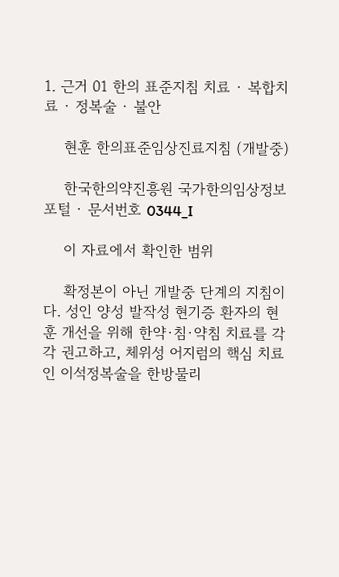1. 근거 01 한의 표준지침 치료 · 복합치료 · 정복술 · 불안

    현훈 한의표준임상진료지침 (개발중)

    한국한의약진흥원 국가한의임상정보포털 · 문서번호 0344_I

    이 자료에서 확인한 범위

    확정본이 아닌 개발중 단계의 지침이다. 성인 양성 발작성 현기증 환자의 현훈 개선을 위해 한약·침·약침 치료를 각각 권고하고, 체위성 어지럼의 핵심 치료인 이석정복술을 한방물리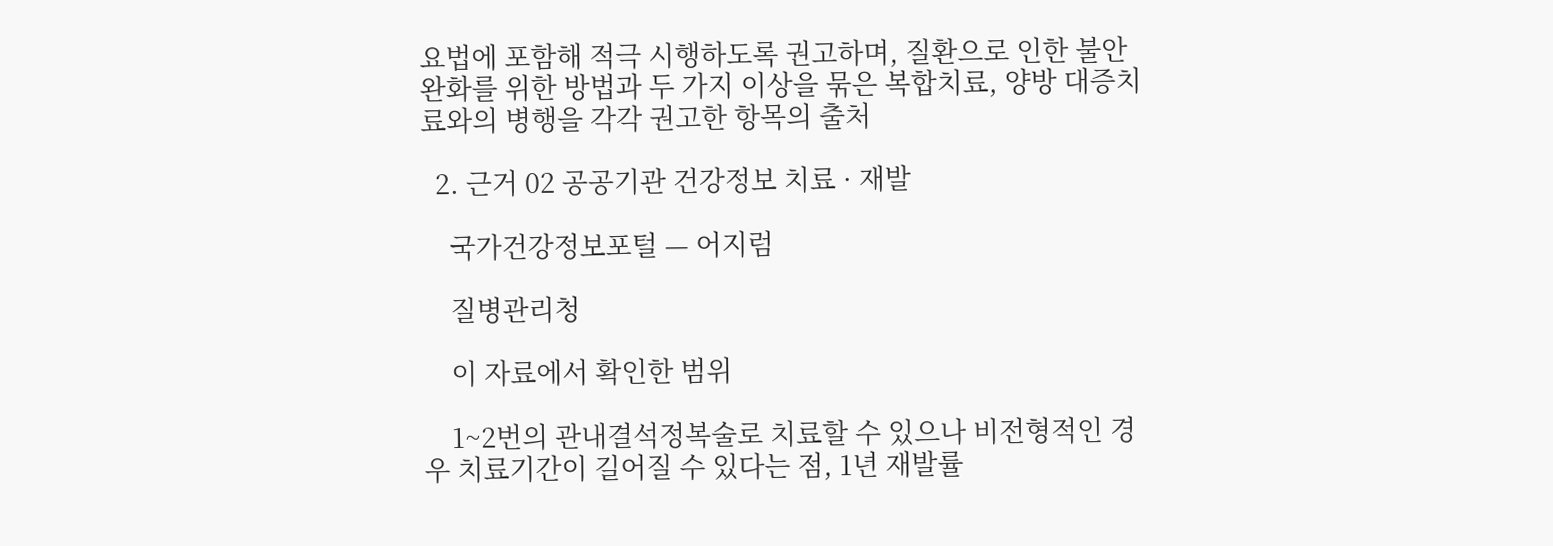요법에 포함해 적극 시행하도록 권고하며, 질환으로 인한 불안 완화를 위한 방법과 두 가지 이상을 묶은 복합치료, 양방 대증치료와의 병행을 각각 권고한 항목의 출처

  2. 근거 02 공공기관 건강정보 치료 · 재발

    국가건강정보포털 — 어지럼

    질병관리청

    이 자료에서 확인한 범위

    1~2번의 관내결석정복술로 치료할 수 있으나 비전형적인 경우 치료기간이 길어질 수 있다는 점, 1년 재발률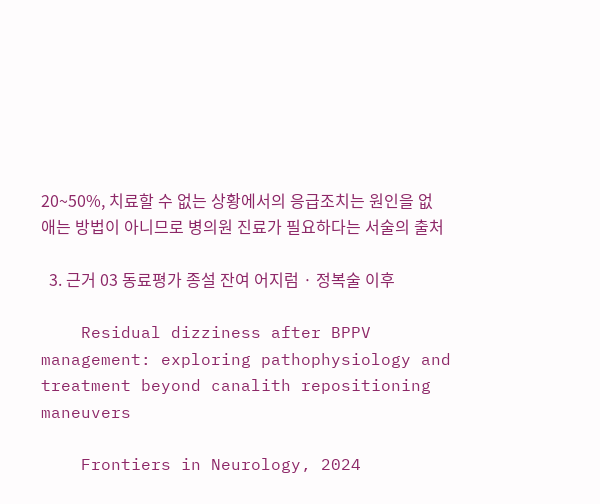20~50%, 치료할 수 없는 상황에서의 응급조치는 원인을 없애는 방법이 아니므로 병의원 진료가 필요하다는 서술의 출처

  3. 근거 03 동료평가 종설 잔여 어지럼 · 정복술 이후

    Residual dizziness after BPPV management: exploring pathophysiology and treatment beyond canalith repositioning maneuvers

    Frontiers in Neurology, 2024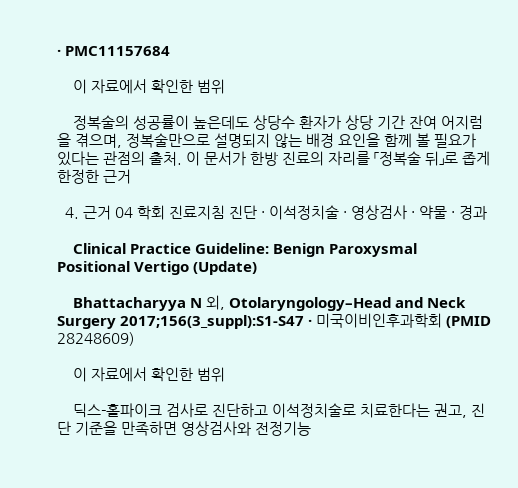· PMC11157684

    이 자료에서 확인한 범위

    정복술의 성공률이 높은데도 상당수 환자가 상당 기간 잔여 어지럼을 겪으며, 정복술만으로 설명되지 않는 배경 요인을 함께 볼 필요가 있다는 관점의 출처. 이 문서가 한방 진료의 자리를 「정복술 뒤」로 좁게 한정한 근거

  4. 근거 04 학회 진료지침 진단 · 이석정치술 · 영상검사 · 약물 · 경과

    Clinical Practice Guideline: Benign Paroxysmal Positional Vertigo (Update)

    Bhattacharyya N 외, Otolaryngology–Head and Neck Surgery 2017;156(3_suppl):S1-S47 · 미국이비인후과학회 (PMID 28248609)

    이 자료에서 확인한 범위

    딕스-홀파이크 검사로 진단하고 이석정치술로 치료한다는 권고, 진단 기준을 만족하면 영상검사와 전정기능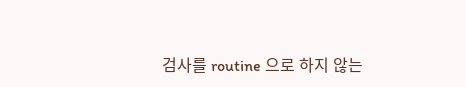검사를 routine 으로 하지 않는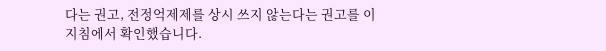다는 권고, 전정억제제를 상시 쓰지 않는다는 권고를 이 지침에서 확인했습니다.